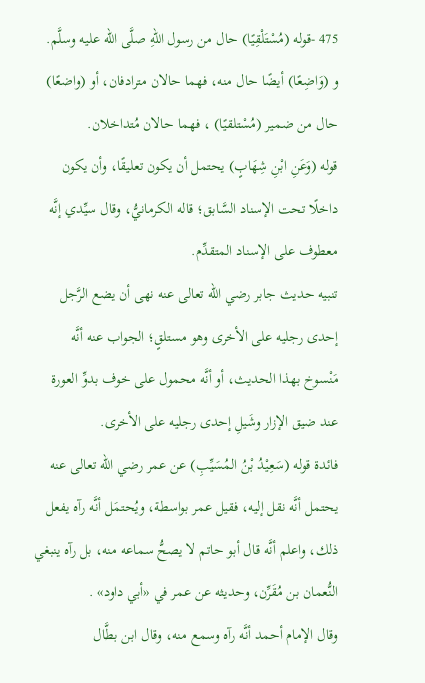475 -قوله (مُسْتَلْقِيًا) حال من رسول اللهِ صلَّى الله عليه وسلَّم.
و (وَاضِعًا) أيضًا حال منه، فهما حالان مترادفان، أو (واضعًا) حال من ضمير (مُسْتلقيًا) ، فهما حالان مُتداخلان.
قوله (وَعَنِ ابْنِ شِهَابٍ) يحتمل أن يكون تعليقًا، وأن يكون داخلًا تحت الإسناد السَّابق؛ قاله الكرمانيُّ، وقال سيِّدي إنَّه معطوف على الإسناد المتقدِّم.
تنبيه حديث جابر رضي الله تعالى عنه نهى أن يضع الرَّجل إحدى رجليه على الأخرى وهو مستلقٍ؛ الجواب عنه أنَّه مَنْسوخ بهذا الحديث، أو أنَّه محمول على خوف بدوِّ العورة عند ضيق الإزار وشَيلِ إحدى رجليه على الأخرى.
فائدة قوله (سَعِيْدُ بْنُ المُسَيِّبِ) عن عمر رضي الله تعالى عنه يحتمل أنَّه نقل إليه، فقيل عمر بواسطة، ويُحتمَل أنَّه رآه يفعل ذلك، واعلم أنَّه قال أبو حاتم لا يصحُّ سماعه منه، بل رآه ينبغي النُّعمان بن مُقَرِّن، وحديثه عن عمر في «أبي داود» .
وقال الإمام أحمد أنَّه رآه وسمع منه، وقال ابن بطَّال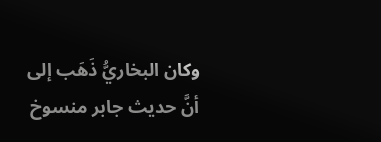وكان البخاريُّ ذَهَب إلى أنَّ حديث جابر منسوخ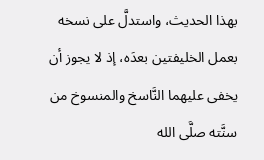بهذا الحديث، واستدلَّ على نسخه بعمل الخليفتين بعدَه، إذ لا يجوز أن يخفى عليهما النَّاسخ والمنسوخ من سنَّته صلَّى الله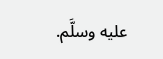عليه وسلَّم.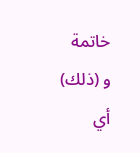خاتمة
و (ذلك) أي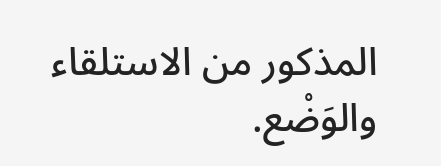المذكور من الاستلقاء والوَضْع.